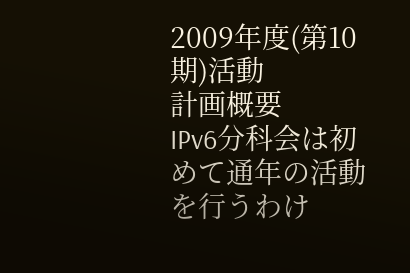2009年度(第10期)活動
計画概要
IPv6分科会は初めて通年の活動を行うわけ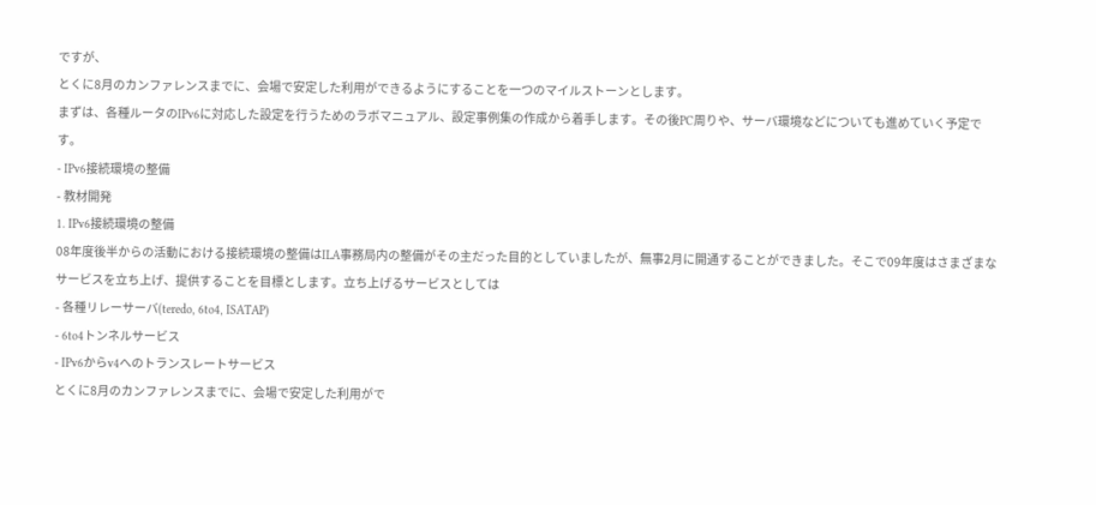ですが、
とくに8月のカンファレンスまでに、会場で安定した利用ができるようにすることを一つのマイルストーンとします。
まずは、各種ルータのIPv6に対応した設定を行うためのラボマニュアル、設定事例集の作成から着手します。その後PC周りや、サーバ環境などについても進めていく予定です。
- IPv6接続環境の整備
- 教材開発
1. IPv6接続環境の整備
08年度後半からの活動における接続環境の整備はILA事務局内の整備がその主だった目的としていましたが、無事2月に開通することができました。そこで09年度はさまざまなサービスを立ち上げ、提供することを目標とします。立ち上げるサービスとしては
- 各種リレーサーバ(teredo, 6to4, ISATAP)
- 6to4トンネルサービス
- IPv6からv4へのトランスレートサービス
とくに8月のカンファレンスまでに、会場で安定した利用がで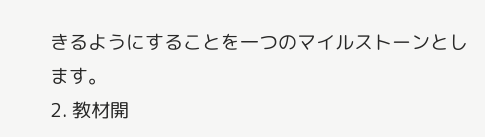きるようにすることを一つのマイルストーンとします。
2. 教材開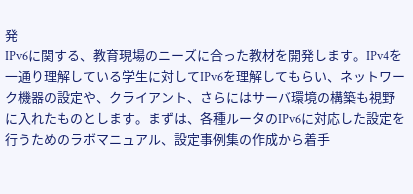発
IPv6に関する、教育現場のニーズに合った教材を開発します。IPv4を一通り理解している学生に対してIPv6を理解してもらい、ネットワーク機器の設定や、クライアント、さらにはサーバ環境の構築も視野に入れたものとします。まずは、各種ルータのIPv6に対応した設定を行うためのラボマニュアル、設定事例集の作成から着手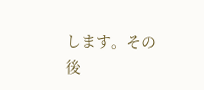します。その後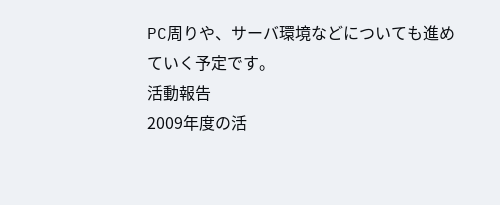PC周りや、サーバ環境などについても進めていく予定です。
活動報告
2009年度の活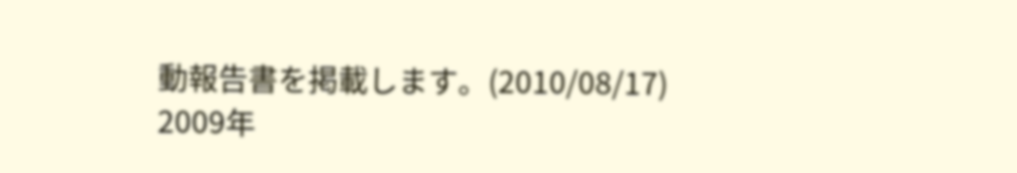動報告書を掲載します。(2010/08/17)
2009年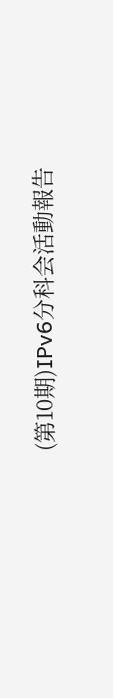(第10期)IPv6分科会活動報告